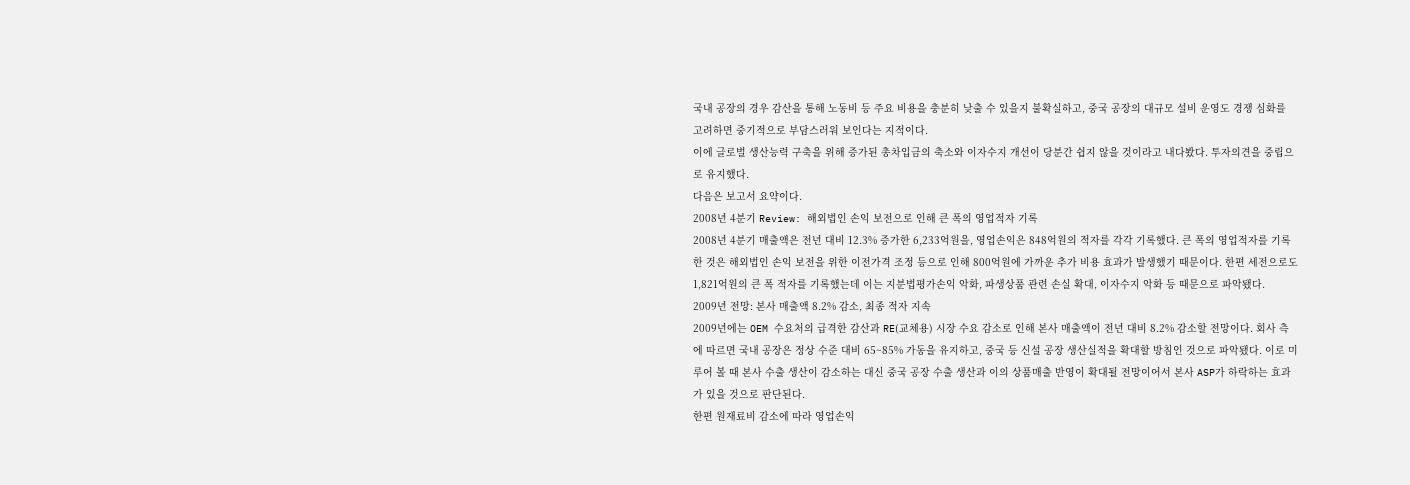국내 공장의 경우 감산을 통해 노동비 등 주요 비용을 충분히 낮출 수 있을지 불확실하고, 중국 공장의 대규모 설비 운영도 경쟁 심화를 고려하면 중기적으로 부담스러워 보인다는 지적이다.
이에 글로벌 생산능력 구축을 위해 증가된 총차입금의 축소와 이자수지 개선이 당분간 쉽지 않을 것이라고 내다봤다. 투자의견을 중립으로 유지했다.
다음은 보고서 요약이다.
2008년 4분기 Review: 해외법인 손익 보전으로 인해 큰 폭의 영업적자 기록
2008년 4분기 매출액은 전년 대비 12.3% 증가한 6,233억원을, 영업손익은 848억원의 적자를 각각 기록했다. 큰 폭의 영업적자를 기록한 것은 해외법인 손익 보전을 위한 이전가격 조정 등으로 인해 800억원에 가까운 추가 비용 효과가 발생했기 때문이다. 한편 세전으로도 1,821억원의 큰 폭 적자를 기록했는데 이는 지분법평가손익 악화, 파생상품 관련 손실 확대, 이자수지 악화 등 때문으로 파악됐다.
2009년 전망: 본사 매출액 8.2% 감소, 최종 적자 지속
2009년에는 OEM 수요처의 급격한 감산과 RE(교체용) 시장 수요 감소로 인해 본사 매출액이 전년 대비 8.2% 감소할 전망이다. 회사 측에 따르면 국내 공장은 정상 수준 대비 65~85% 가동을 유지하고, 중국 등 신설 공장 생산실적을 확대할 방침인 것으로 파악됐다. 이로 미루어 볼 때 본사 수출 생산이 감소하는 대신 중국 공장 수출 생산과 이의 상품매출 반영이 확대될 전망이어서 본사 ASP가 하락하는 효과가 있을 것으로 판단된다.
한편 원재료비 감소에 따라 영업손익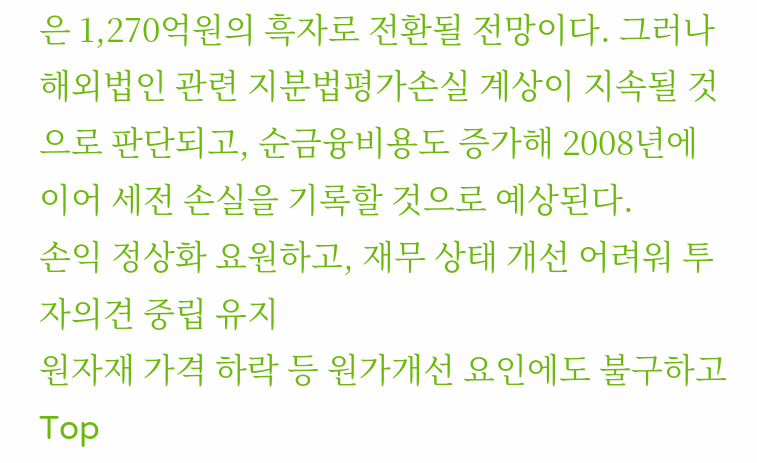은 1,270억원의 흑자로 전환될 전망이다. 그러나 해외법인 관련 지분법평가손실 계상이 지속될 것으로 판단되고, 순금융비용도 증가해 2008년에 이어 세전 손실을 기록할 것으로 예상된다.
손익 정상화 요원하고, 재무 상태 개선 어려워 투자의견 중립 유지
원자재 가격 하락 등 원가개선 요인에도 불구하고 Top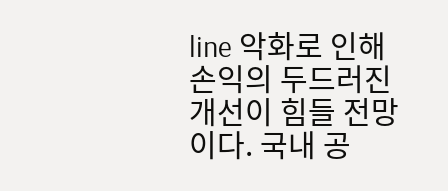line 악화로 인해 손익의 두드러진 개선이 힘들 전망이다. 국내 공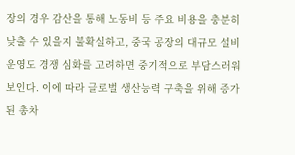장의 경우 감산을 통해 노동비 등 주요 비용을 충분히 낮출 수 있을지 불확실하고, 중국 공장의 대규모 설비 운영도 경쟁 심화를 고려하면 중기적으로 부담스러워 보인다. 이에 따라 글로벌 생산능력 구축을 위해 증가된 총차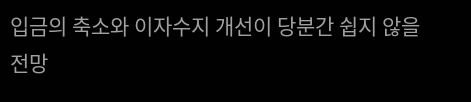입금의 축소와 이자수지 개선이 당분간 쉽지 않을 전망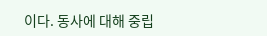이다. 동사에 대해 중립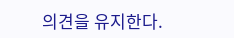의견을 유지한다.